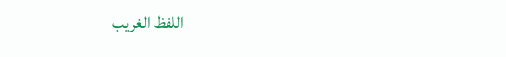اللفظ الغريب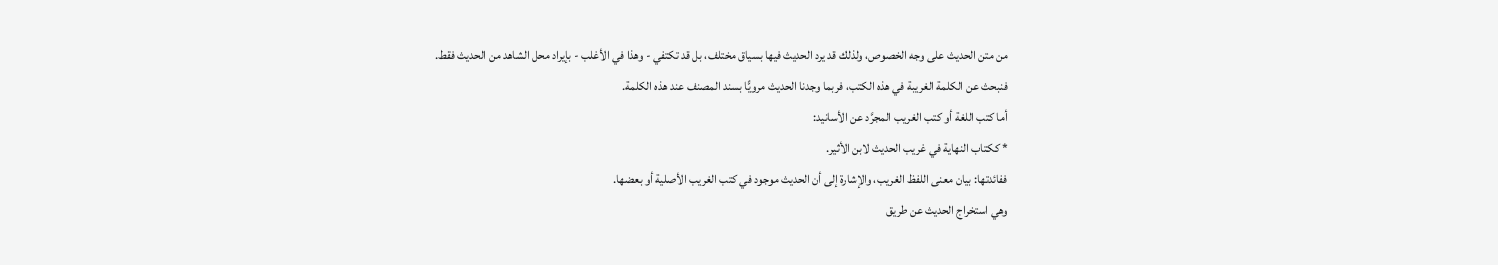من متن الحديث على وجه الخصوص، ولذلك قد يرد الحديث فيها بسياق مختلف، بل قد تكتفي - وهذا في الأغلب - بإيراد محل الشاهد من الحديث فقط.
فنبحث عن الكلمة الغريبة في هذه الكتب، فربما وجدنا الحديث مرويًّا بسند المصنف عند هذه الكلمة.
أما كتب اللغة أو كتب الغريب المجرَّد عن الأسانيد:
* ككتاب النهاية في غريب الحديث لابن الأثير.
ففائدتها: بيان معنى اللفظ الغريب، والإشارة إلى أن الحديث موجود في كتب الغريب الأصلية أو بعضها.
وهي استخراج الحديث عن طريق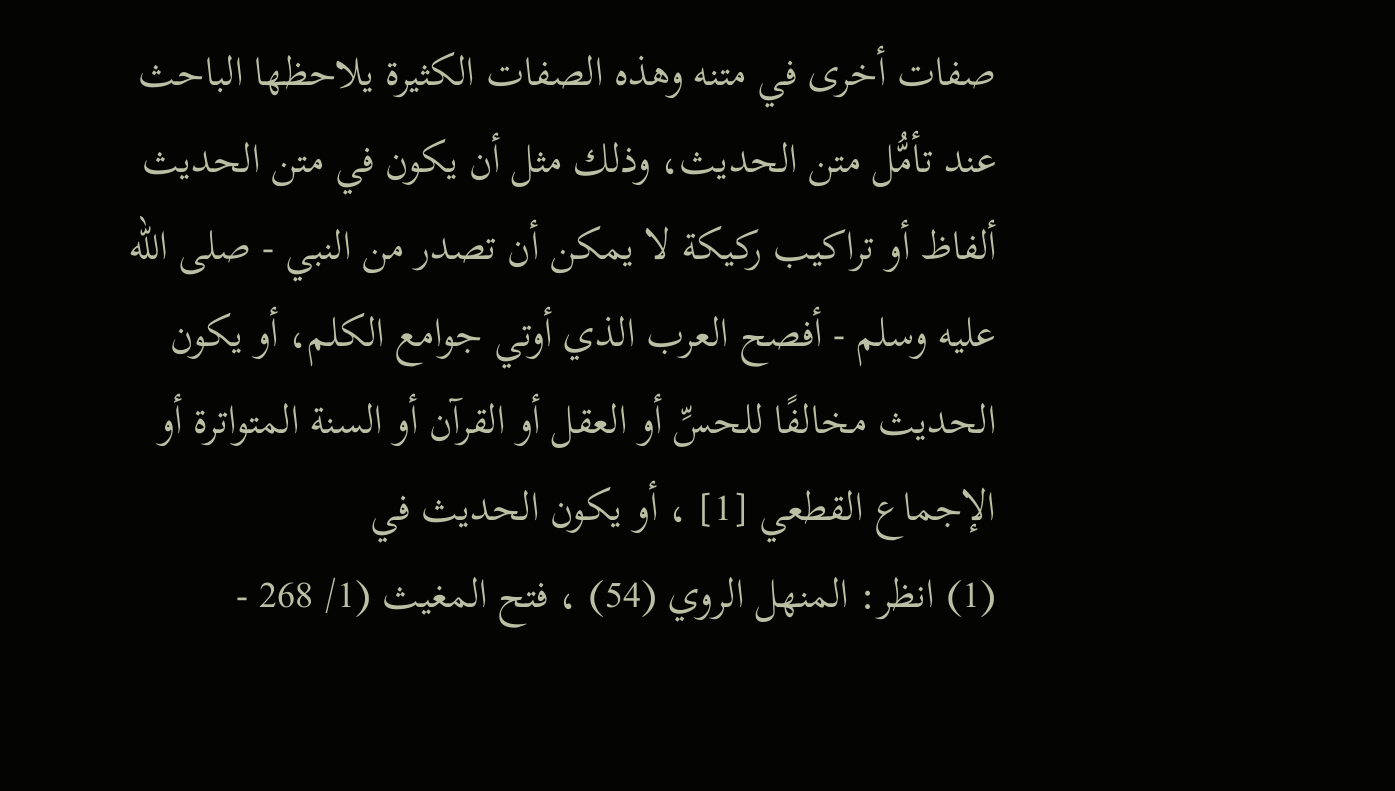صفات أخرى في متنه وهذه الصفات الكثيرة يلاحظها الباحث عند تأمُّل متن الحديث، وذلك مثل أن يكون في متن الحديث ألفاظ أو تراكيب ركيكة لا يمكن أن تصدر من النبي - صلى الله عليه وسلم - أفصح العرب الذي أوتي جوامع الكلم، أو يكون الحديث مخالفًا للحسِّ أو العقل أو القرآن أو السنة المتواترة أو الإجماع القطعي [1] ، أو يكون الحديث في
(1) انظر: المنهل الروي (54) ، فتح المغيث (1/ 268 -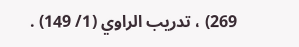269) ، تدريب الراوي (1/ 149) .